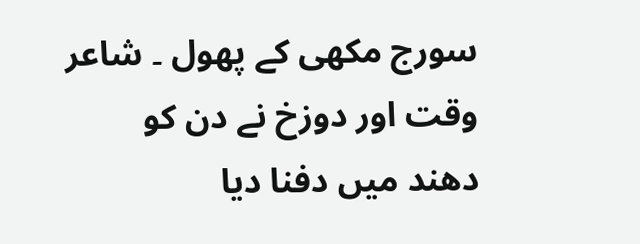سورج مکھی کے پھول ۔ شاعر
وقت اور دوزخ نے دن کو
دھند میں دفنا دیا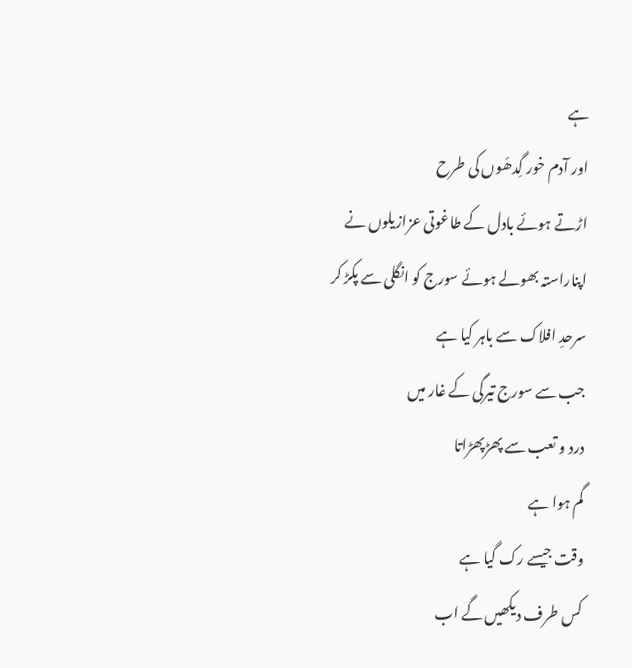ہے
اور آدم خور گِدھّوں کی طرح
اڑتے ہوئے بادل کے طاغوتی عزازیلوں نے
اپناراستہ بھولے ہوئے سورج کو انگلی سے پکڑ کر
سرحدِ افلاک سے باہر کیا ہے
جب سے سورج تیرگی کے غار میں
درد و تعب سے پھڑپھڑاتا
گم ہوا ہے
وقت جیسے رک گیا ہے
کس طرف دیکھیں گے اب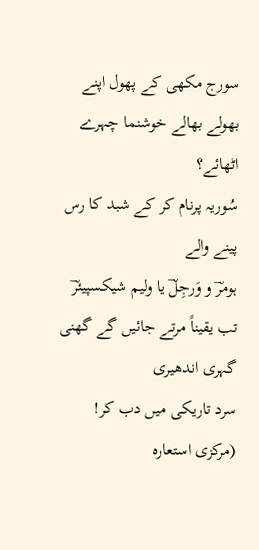سورج مکھی کے پھول اپنے
بھولے بھالے خوشنما چہرے اٹھائے؟
سُوریہ پرنام کر کے شبد کا رس پینے والے
ہومرؔ و وَرجِلؔ یا ولیم شیکسپیئرؔ
تب یقیناً مرتے جائیں گے گھنی گہری اندھیری
سرد تاریکی میں دب کر!
(مرکزی استعارہ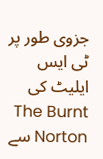جزوی طور پر ٹی ایس ایلیٹ کی The Burnt Norton سے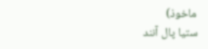ماخوذ)
ستیا پال آنند